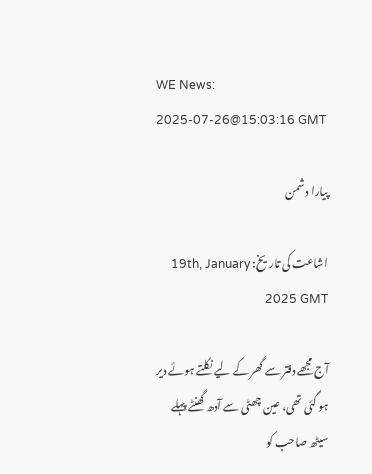WE News:
2025-07-26@15:03:16 GMT

پیارا دشمن

اشاعت کی تاریخ: 19th, January 2025 GMT

آج مجھے دفتر سے گھر کے لیے نکلتے ہوئے دیر ہو گئی تھی، عین چھٹی سے آدھ گھنٹے پہلے سیٹھ صاحب کو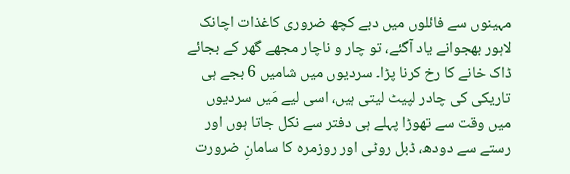مہینوں سے فائلوں میں دبے کچھ ضروری کاغذات اچانک لاہور بھجوانے یاد آگئے، تو چار و ناچار مجھے گھر کے بجائے ڈاک خانے کا رخ کرنا پڑا۔ سردیوں میں شامیں 6 بجے ہی تاریکی کی چادر لپیٹ لیتی ہیں، اسی لیے مَیں سردیوں میں وقت سے تھوڑا پہلے ہی دفتر سے نکل جاتا ہوں اور رستے سے دودھ، ڈبل روٹی اور روزمرہ کا سامانِ ضرورت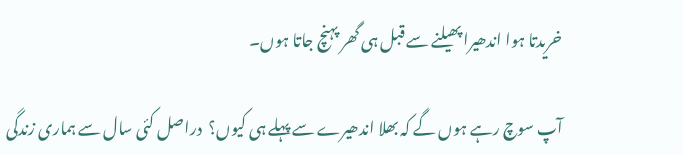خریدتا ہوا اندھیرا پھیلنے سے قبل ہی گھر پہنچ جاتا ہوں۔

آپ سوچ رہے ہوں گے کہ بھلا اندھیرے سے پہلے ہی کیوں؟  دراصل کئی سال سے ہماری زندگی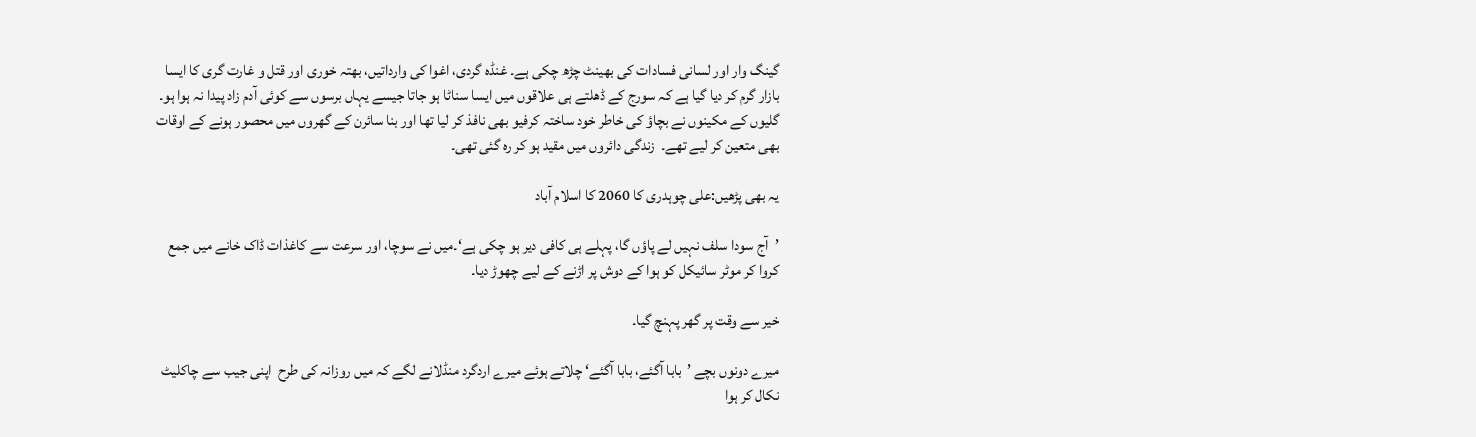گینگ وار اور لسانی فسادات کی بھینٹ چڑھ چکی ہے۔ غنڈہ گردی، اغوا کی وارداتیں، بھتہ خوری اور قتل و غارت گری کا ایسا بازار گرم کر دیا گیا ہے کہ سورج کے ڈھلتے ہی علاقوں میں ایسا سناٹا ہو جاتا جیسے یہاں برسوں سے کوئی آدم زاد پیدا نہ ہوا ہو۔ گلیوں کے مکینوں نے بچاؤ کی خاطر خود ساختہ کرفیو بھی نافذ کر لیا تھا اور بنا سائرن کے گھروں میں محصور ہونے کے اوقات بھی متعین کر لیے تھے۔  زندگی دائروں میں مقید ہو کر رہ گئی تھی۔

یہ بھی پڑھیں:علی چوہدری کا 2060 کا اسلام آباد

’آج سودا سلف نہیں لے پاؤں گا، پہلے ہی کافی دیر ہو چکی ہے‘۔میں نے سوچا، اور سرعت سے کاغذات ڈاک خانے میں جمع کروا کر موٹر سائیکل کو ہوا کے دوش پر اڑنے کے لیے چھوڑ دیا۔

خیر سے وقت پر گھر پہنچ گیا۔

میرے دونوں بچے ’بابا آگئے، بابا آگئے‘ چلاتے ہوئے میرے اردگرد منڈلانے لگے کہ میں روزانہ کی طرح  اپنی جیب سے چاکلیٹ نکال کر ہوا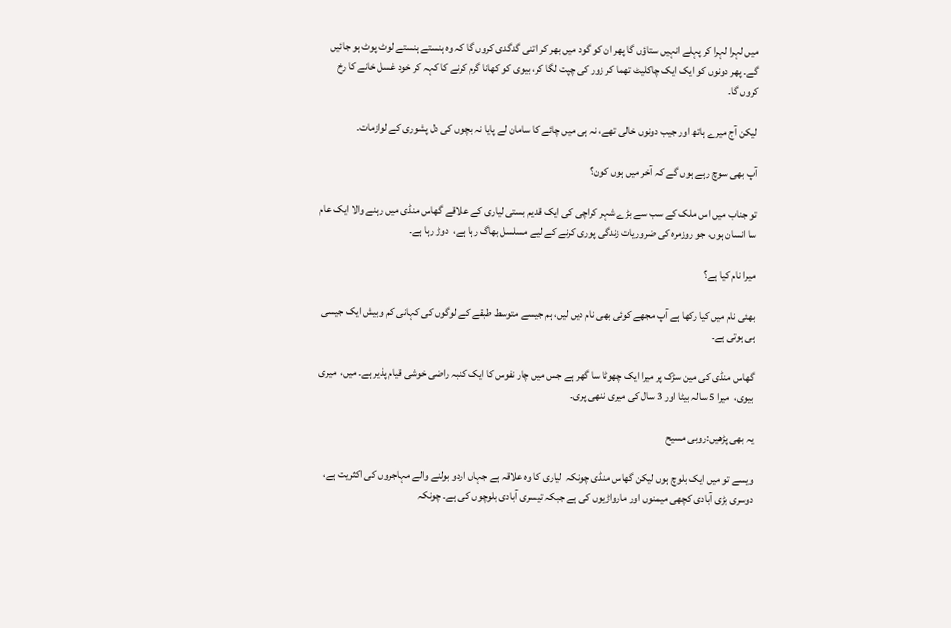میں لہرا لہرا کر پہلے انہیں ستاؤں گا پھر ان کو گود میں بھر کر اتنی گدگدی کروں گا کہ وہ ہنستے ہنستے لوٹ پوٹ ہو جائیں گے۔ پھر دونوں کو ایک ایک چاکلیٹ تھما کر زور کی چپت لگا کر، بیوی کو کھانا گرم کرنے کا کہہ کر خود غسل خانے کا رخ کروں گا۔

لیکن آج میرے ہاتھ اور جیب دونوں خالی تھے، نہ ہی میں چائے کا سامان لے پایا نہ بچوں کی دل پشوری کے لوازمات۔

آپ بھی سوچ رہے ہوں گے کہ آخر میں ہوں کون؟

تو جناب میں اس ملک کے سب سے بڑے شہر کراچی کی ایک قدیم بستی لیاری کے علاقے گھاس منڈی میں رہنے والا ایک عام سا انسان ہوں، جو روزمرہ کی ضروریات زندگی پوری کرنے کے لیے مسلسل بھاگ رہا ہے،  دوڑ رہا ہے۔

میرا نام کیا ہے؟

بھئی نام میں کیا رکھا ہے آپ مجھے کوئی بھی نام دیں لیں، ہم جیسے متوسط طبقے کے لوگوں کی کہانی کم وبیش ایک جیسی ہی ہوتی ہے۔

گھاس منڈی کی مین سڑک پر میرا ایک چھوٹا سا گھر ہے جس میں چار نفوس کا ایک کنبہ راضی خوشی قیام پذیر ہے۔ میں،  میری بیوی،  میرا 5 سالہ بیٹا اور 3 سال کی میری ننھی پری۔

یہ بھی پڑھیں:روبی مسیح

ویسے تو میں ایک بلوچ ہوں لیکن گھاس منڈی چونکہ  لیاری کا وہ علاقہ ہے جہاں اردو بولنے والے مہاجروں کی اکثریت ہے، دوسری بڑی آبادی کچھی میمنوں اور مارواڑیوں کی ہے جبکہ تیسری آبادی بلوچوں کی ہے۔ چونکہ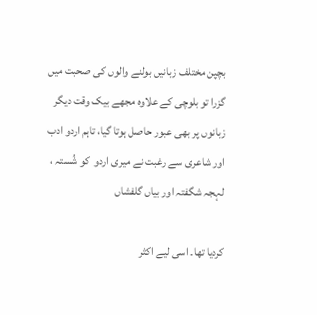بچپن مختلف زبانیں بولنے والوں کی صحبت میں گزرا تو بلوچی کے علاوہ مجھے بیک وقت دیگر زبانوں پر بھی عبور حاصل ہوتا گیا، تاہم اردو ادب اور شاعری سے رغبت نے میری اردو  کو شُستہ ، لہجہ شگفتہ اور بیاں گلفشاں

کردیا تھا۔ اسی لیے اکثر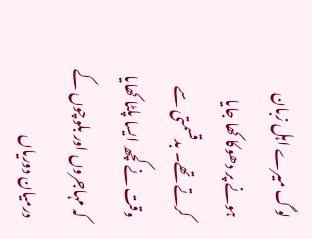لوگ میرے اہل زبان ہونے پر دھوکا کھا جایا کرتے تھے۔ بدقسمتی سے وقت نے کچھ ایسا پلٹا کھایا کہ مہاجروں اور بلوچوں کے درمیان دوریاں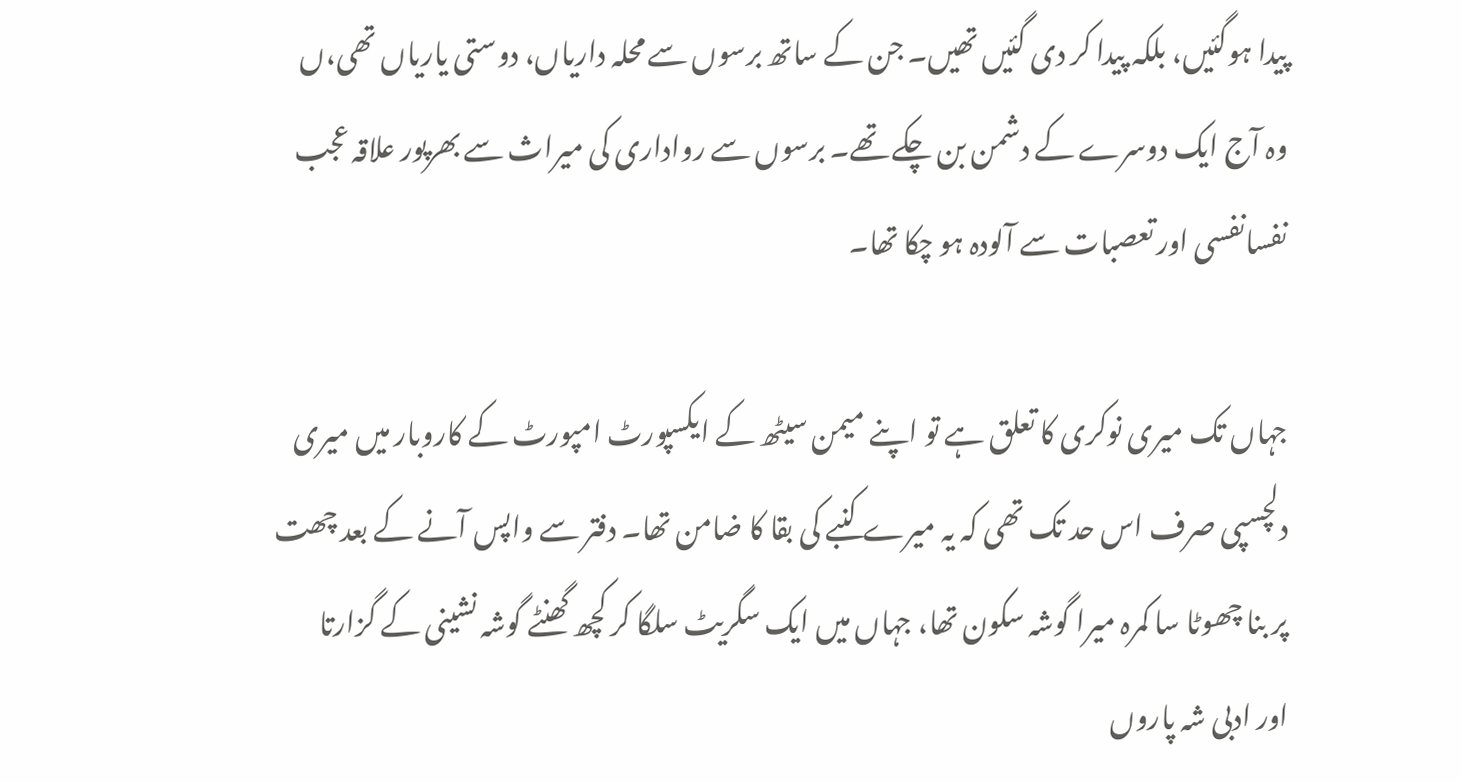پیدا ہوگئیں، بلکہ پیدا کر دی گئیں تھیں۔ جن کے ساتھ برسوں سے محلہ داریاں، دوستی یاریاں تھی،ں وہ آج ایک دوسرے کے دشمن بن چکے تھے۔ برسوں سے رواداری کی میراث سے بھرپور علاقہ عجب نفسانفسی اور تعصبات سے آلودہ ہو چکا تھا۔

جہاں تک میری نوکری کا تعلق ہے تو اپنے میمن سیٹھ کے ایکسپورٹ امپورٹ کے کاروبار میں میری دلچسپی صرف اس حد تک تھی کہ یہ میرے کنبے کی بقا کا ضامن تھا۔ دفتر سے واپس آنے کے بعد چھت پر بنا چھوٹا سا کمرہ میرا گوشہ سکون تھا، جہاں میں ایک سگریٹ سلگا کر کچھ گھنٹے گوشہ نشینی کے گزارتا اور ادبی شہ پاروں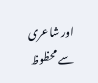اور شاعری سے محظوظ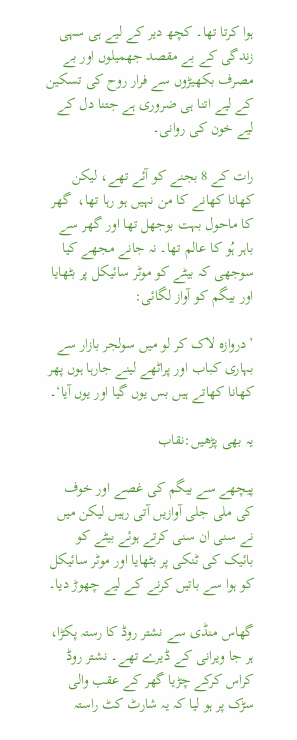ہوا کرتا تھا۔ کچھ دیر کے لیے ہی سہی زندگی کے بے مقصد جھمیلوں اور بے مصرف بکھیڑوں سے فرار روح کی تسکین کے لیے اتنا ہی ضروری ہے جتنا دل کے لیے خون کی روانی۔

رات کے 8 بجنے کو آئے تھے، لیکن کھانا کھانے کا من نہیں ہو رہا تھا،  گھر کا ماحول بہت بوجھل تھا اور گھر سے باہر ہُو کا عالم تھا۔ نہ جانے مجھے کیا سوجھی کہ بیٹے کو موٹر سائیکل پر بٹھایا اور بیگم کو آواز لگائی:

’دروازہ لاک کر لو میں سولجر بازار سے بہاری کباب اور پراٹھے لینے جارہا ہوں پھر کھانا کھاتے ہیں بس یوں گیا اور یوں آیا‘۔

یہ بھی پڑھیں:نقاب

پیچھے سے بیگم کی غصے اور خوف کی ملی جلی آوازیں آتی رہیں لیکن میں نے سنی ان سنی کرتے ہوئے بیٹے کو بائیک کی ٹنکی پر بٹھایا اور موٹر سائیکل کو ہوا سے باتیں کرنے کے لیے چھوڑ دیا۔

گھاس منڈی سے نشتر روڈ کا رستہ پکڑا، ہر جا ویرانی کے ڈیرے تھے۔ نشتر روڈ کراس کرکے چڑیا گھر کے عقب والی سڑک پر ہو لیا کہ یہ شارٹ کٹ راستہ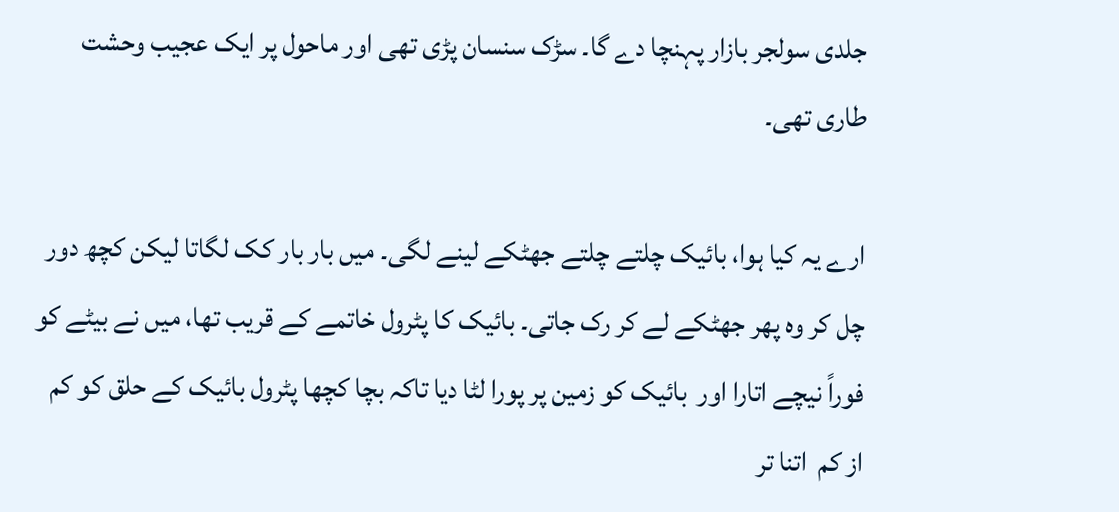جلدی سولجر بازار پہنچا دے گا۔ سڑک سنسان پڑی تھی اور ماحول پر ایک عجیب وحشت طاری تھی۔

ارے یہ کیا ہوا، بائیک چلتے چلتے جھٹکے لینے لگی۔ میں بار بار کک لگاتا لیکن کچھ دور چل کر وہ پھر جھٹکے لے کر رک جاتی۔ بائیک کا پٹرول خاتمے کے قریب تھا، میں نے بیٹے کو فوراً نیچے اتارا اور  بائیک کو زمین پر پورا لٹا دیا تاکہ بچا کچھا پٹرول بائیک کے حلق کو کم از کم  اتنا تر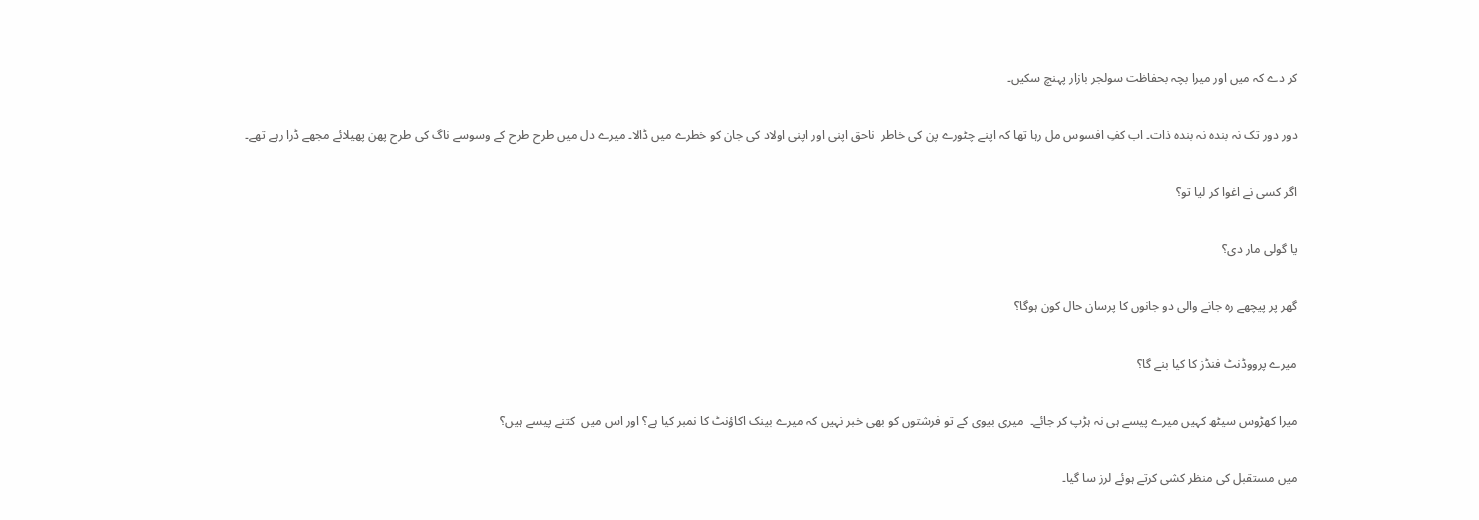کر دے کہ میں اور میرا بچہ بحفاظت سولجر بازار پہنچ سکیں۔

دور دور تک نہ بندہ نہ بندہ ذات۔ اب کفِ افسوس مل رہا تھا کہ اپنے چٹورے پن کی خاطر  ناحق اپنی اور اپنی اولاد کی جان کو خطرے میں ڈالا۔ میرے دل میں طرح طرح کے وسوسے ناگ کی طرح پھن پھیلائے مجھے ڈرا رہے تھے۔

اگر کسی نے اغوا کر لیا تو؟

یا گولی مار دی؟

گھر پر پیچھے رہ جانے والی دو جانوں کا پرسان حال کون ہوگا؟

میرے پرووڈنٹ فنڈز کا کیا بنے گا؟

میرا کھڑوس سیٹھ کہیں میرے پیسے ہی نہ ہڑپ کر جائے۔  میری بیوی کے تو فرشتوں کو بھی خبر نہیں کہ میرے بینک اکاؤنٹ کا نمبر کیا ہے؟ اور اس میں  کتنے پیسے ہیں؟

میں مستقبل کی منظر کشی کرتے ہوئے لرز سا گیا۔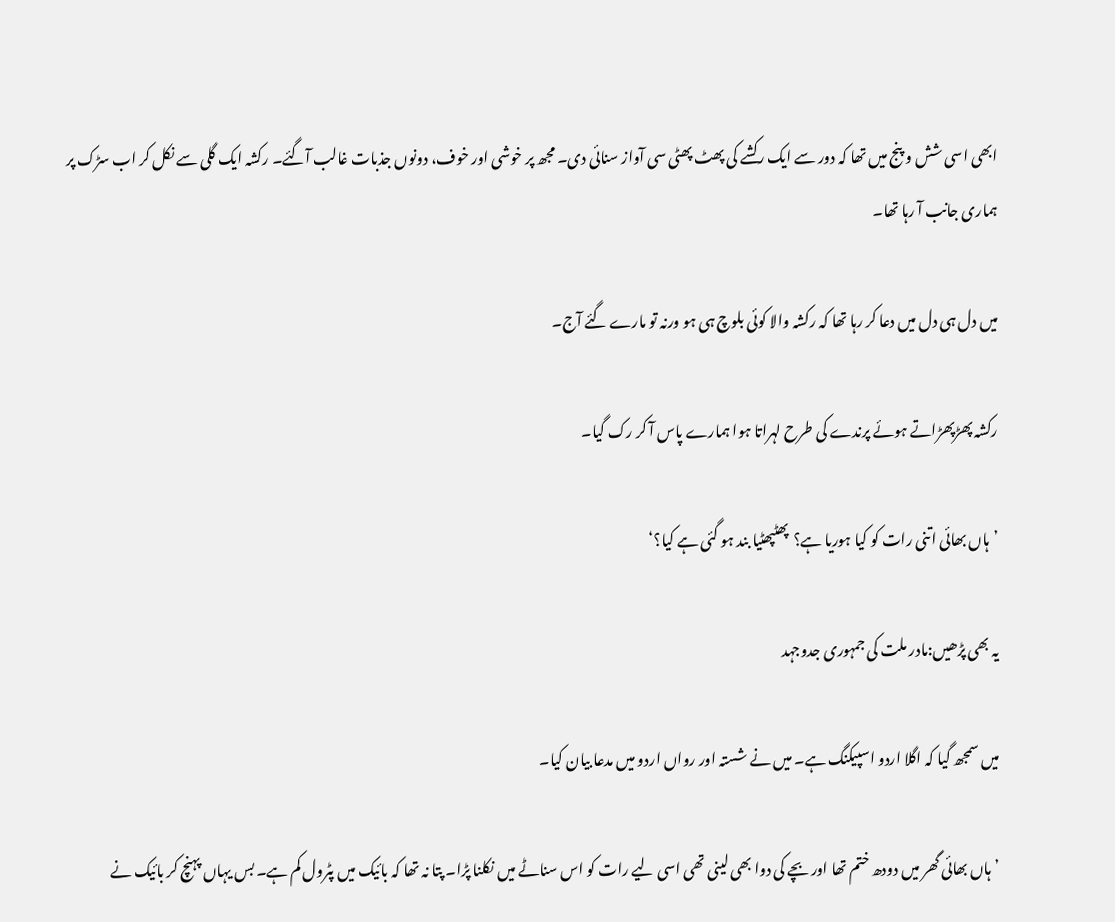ابھی اسی شش و پنج میں تھا کہ دور سے ایک رکشے کی پھٹ پھٹی سی آواز سنائی دی۔ مجھ پر خوشی اور خوف، دونوں جذبات غالب آگئے۔ رکشہ ایک گلی سے نکل کر اب سڑک پر ہماری جانب آ رہا تھا۔

میں دل ہی دل میں دعا کر رہا تھا کہ رکشہ والا کوئی بلوچ ہی ہو ورنہ تو مارے گئے آج۔

رکشہ پھڑپھڑاتے ہوئے پرندے کی طرح لہراتا ہوا ہمارے پاس آ کر رک گیا۔

’ہاں بھائی اتنی رات کو کیا ہوریا ہے؟  پھٹپھٹیا بند ہو گئی ہے کیا؟‘

یہ بھی پڑھیں:مادر ملت کی جمہوری جدوجہد

میں سمجھ گیا کہ اگلا اردو اسپیکنگ ہے۔ میں نے شستہ اور رواں اردو میں مدعا بیان کیا۔

’ہاں بھائی گھر میں دودھ ختم تھا اور بچے کی دوا بھی لینی تھی اسی لیے رات کو اس سناٹے میں نکلنا پڑا۔ پتا نہ تھا کہ بائیک میں پٹرول کم ہے۔ بس یہاں پہنچ کر بائیک نے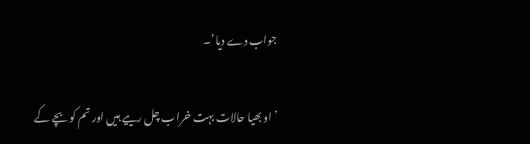جواب دے دیا‘۔

’او بھیا حالات بہت خراب چل رییے ہیں اور تم کو بچے کے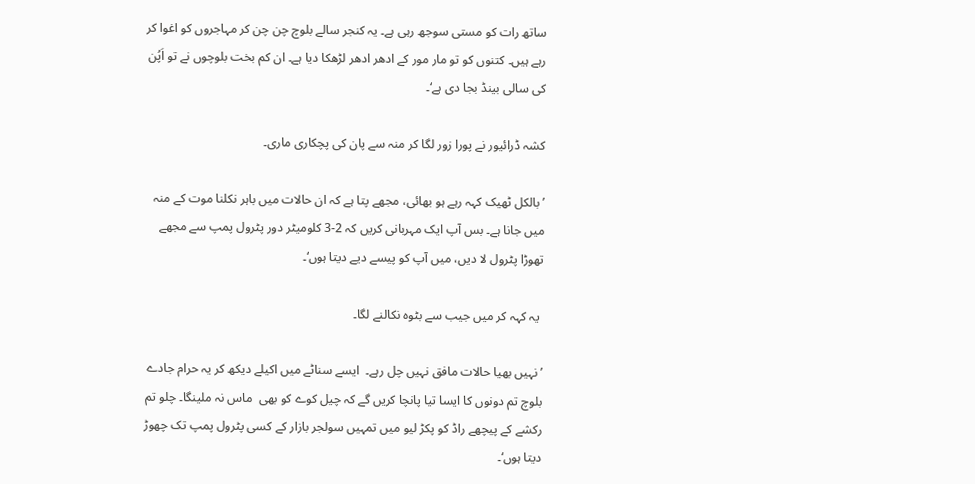ساتھ رات کو مستی سوجھ رہی ہے۔ یہ کنجر سالے بلوچ چن چن کر مہاجروں کو اغوا کر رہے ہیں۔ کتنوں کو تو مار مور کے ادھر ادھر لڑھکا دیا ہے۔ ان کم بخت بلوچوں نے تو اَپُن کی سالی بینڈ بجا دی ہے‘۔

کشہ ڈرائیور نے پورا زور لگا کر منہ سے پان کی پچکاری ماری۔

’بالکل ٹھیک کہہ رہے ہو بھائی، مجھے پتا ہے کہ ان حالات میں باہر نکلنا موت کے منہ میں جانا ہے۔ بس آپ ایک مہربانی کریں کہ 2-3 کلومیٹر دور پٹرول پمپ سے مجھے تھوڑا پٹرول لا دیں، میں آپ کو پیسے دیے دیتا ہوں‘۔

 یہ کہہ کر میں جیب سے بٹوہ نکالنے لگا۔

’نہیں بھیا حالات مافق نہیں چل رہے۔  ایسے سناٹے میں اکیلے دیکھ کر یہ حرام جادے بلوچ تم دونوں کا ایسا تیا پانچا کریں گے کہ چیل کوے کو بھی  ماس نہ ملینگا۔ چلو تم رکشے کے پیچھے راڈ کو پکڑ لیو میں تمہیں سولجر بازار کے کسی پٹرول پمپ تک چھوڑ دیتا ہوں‘۔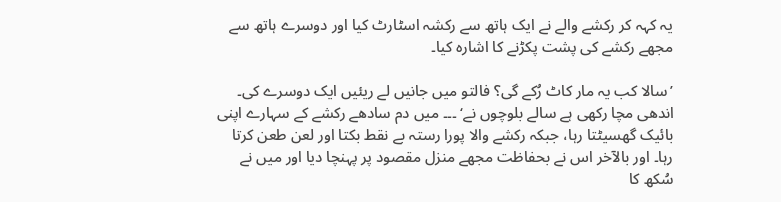یہ کہہ کر رکشے والے نے ایک ہاتھ سے رکشہ اسٹارٹ کیا اور دوسرے ہاتھ سے مجھے رکشے کی پشت پکڑنے کا اشارہ کیا۔

’سالا کب یہ مار کاٹ رُکے گی؟ فالتو میں جانیں لے ریئیں ایک دوسرے کی۔ اندھی مچا رکھی ہے سالے بلوچوں نے‘ ۔۔۔ میں دم سادھے رکشے کے سہارے اپنی بائیک گھسیٹتا رہا، جبکہ رکشے والا پورا رستہ بے نقط بکتا اور لعن طعن کرتا رہا۔ اور بالآخر اس نے بحفاظت مجھے منزل مقصود پر پہنچا دیا اور میں نے سُکھ کا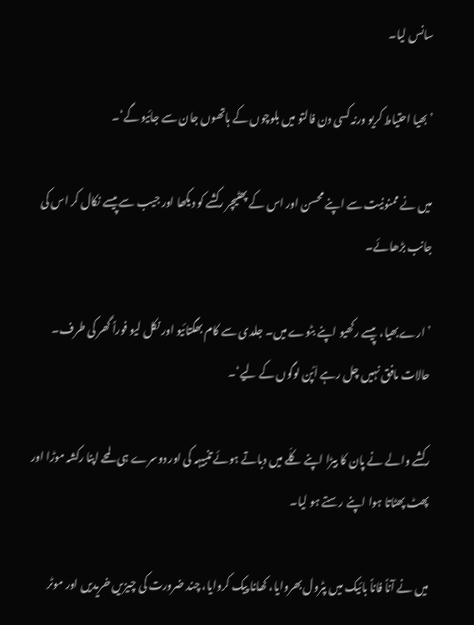سانس لیا۔

’بھیا احتیاط کریو ورنہ کسی دن فالتو میں بلوچوں کے ہاتھوں جان سے جائیو گے‘۔

میں نے ممنونیت سے اپنے محسن اور اس کے پھٹیچر رکشے کو دیکھا اور جیب سے پیسے نکال کر اس کی جانب بڑھائے۔

’ارے بھیا،  پیسے رکھیو اپنے بٹوے میں۔ جلدی سے کام بھگتائیو اور نکل لیو فوراً گھر کی طرف۔ حالات مافق نہیں چل رہے اَپُن لوگوں کے لیے‘۔

رکشے والے نے پان کا بیڑا اپنے کلّے میں دباتے ہوئے تنبیہہ کی اور دوسرے ہی لمحے اپنا رکشہ موڑا اور پھٹ پھٹاتا ہوا اپنے رستے ہو لیا۔

میں نے آناً فاناً بائیک میں پٹرول بھروایا، کھانا پیک کروایا، چند ضرورت کی چیزیں خریدیں اور موٹر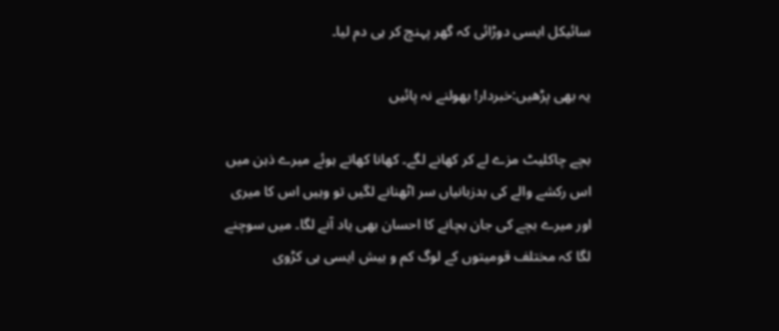سائیکل ایسی دوڑائی کہ گھر پہنچ کر ہی دم لیا۔

یہ بھی پڑھیں:خبردار! بھولنے نہ پائیں

بچے چاکلیٹ مزے لے کر کھانے لگے۔ کھانا کھاتے ہوئے میرے ذہن میں اس رکشے والے کی بدزبانیاں سر اٹھنانے لگیں تو وہیں اس کا میری اور میرے بچے کی جان بچانے کا احسان بھی یاد آنے لگا۔ میں سوچنے لگا کہ مختلف قومیتوں کے لوگ کم و بیش ایسی ہی کڑوی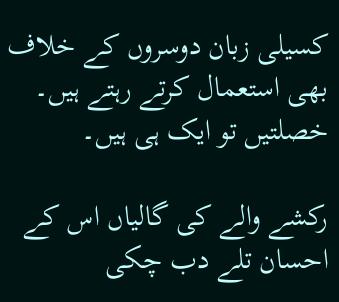کسیلی زبان دوسروں کے خلاف بھی استعمال کرتے رہتے ہیں۔ خصلتیں تو ایک ہی ہیں۔

رکشے والے کی گالیاں اس کے احسان تلے دب چکی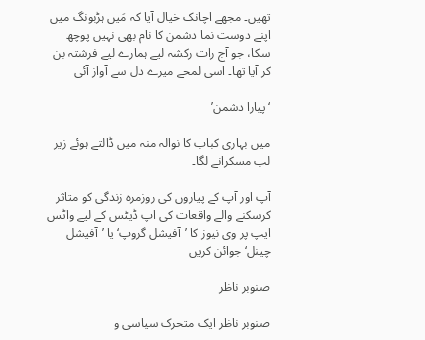تھیں۔ مجھے اچانک خیال آیا کہ مَیں ہڑبونگ میں اپنے دوست نما دشمن کا نام بھی نہیں پوچھ سکا، جو آج رات رکشہ لیے ہمارے لیے فرشتہ بن کر آیا تھا۔ اسی لمحے میرے دل سے آواز آئی

‘پیارا دشمن’

میں بہاری کباب کا نوالہ منہ میں ڈالتے ہوئے زیر لب مسکرانے لگا۔

آپ اور آپ کے پیاروں کی روزمرہ زندگی کو متاثر کرسکنے والے واقعات کی اپ ڈیٹس کے لیے واٹس ایپ پر وی نیوز کا ’آفیشل گروپ‘ یا ’آفیشل چینل‘ جوائن کریں

صنوبر ناظر

صنوبر ناظر ایک متحرک سیاسی و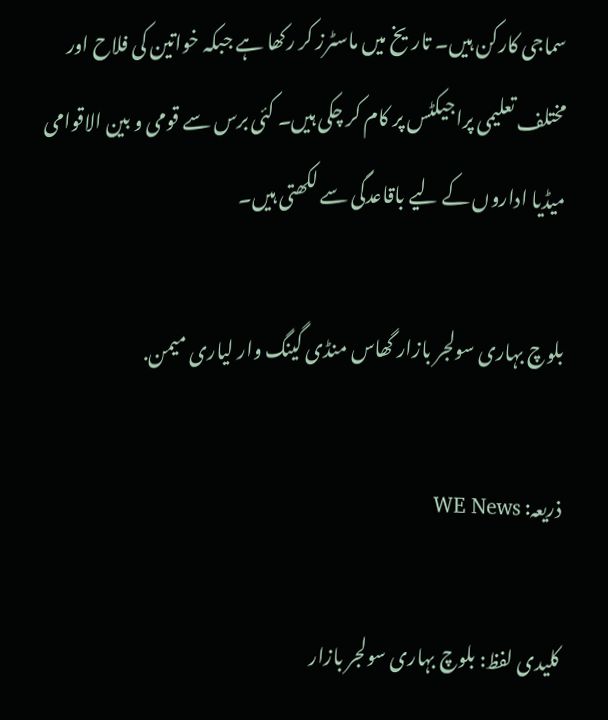سماجی کارکن ہیں۔ تاریخ میں ماسٹرز کر رکھا ہے جبکہ خواتین کی فلاح اور مختلف تعلیمی پراجیکٹس پر کام کر چکی ہیں۔ کئی برس سے قومی و بین الاقوامی میڈیا اداروں کے لیے باقاعدگی سے لکھتی ہیں۔

بلوچ بہاری سولجر بازار گھاس منڈی گینگ وار لیاری میمن.

ذریعہ: WE News

کلیدی لفظ: بلوچ بہاری سولجر بازار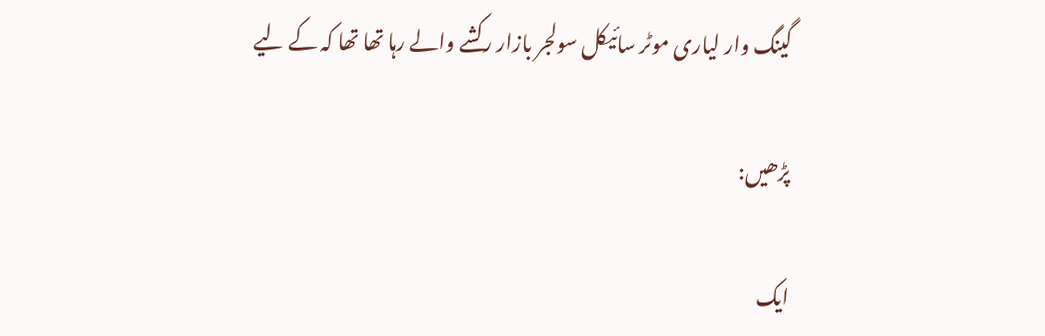گینگ وار لیاری موٹر سائیکل سولجر بازار رکشے والے رہا تھا تھا کہ کے لیے

پڑھیں:

ایک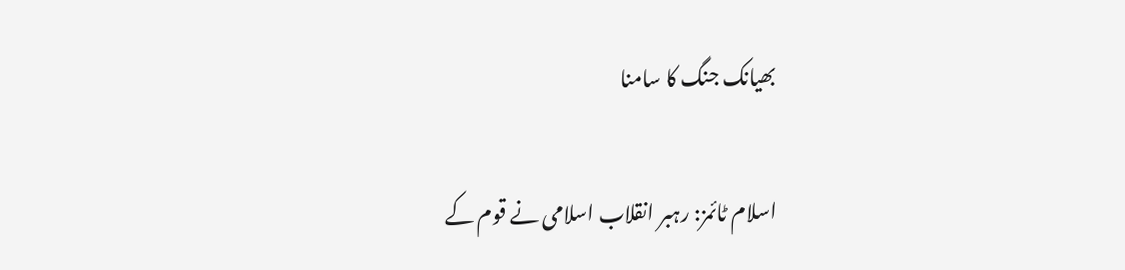بھیانک جنگ کا سامنا

اسلام ٹائمز: رہبر انقلاب اسلامی نے قوم کے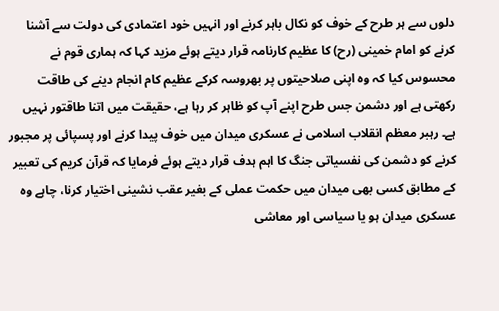دلوں سے ہر طرح کے خوف کو نکال باہر کرنے اور انہیں خود اعتمادی کی دولت سے آشنا کرنے کو امام خمینی (رح) کا عظیم کارنامہ قرار دیتے ہوئے مزید کہا کہ ہماری قوم نے محسوس کیا کہ وہ اپنی صلاحیتوں پر بھروسہ کرکے عظیم کام انجام دینے کی طاقت رکھتی ہے اور دشمن جس طرح اپنے آپ کو ظاہر کر رہا ہے، حقیقت میں اتنا طاقتور نہیں ہے۔ رہبر معظم انقلاب اسلامی نے عسکری میدان میں خوف پیدا کرنے اور پسپائی پر مجبور کرنے کو دشمن کی نفسیاتی جنگ کا اہم ہدف قرار دیتے ہوئے فرمایا کہ قرآن کریم کی تعبیر کے مطابق کسی بھی میدان میں حکمت عملی کے بغیر عقب نشینی اختیار کرنا، چاہے وہ عسکری میدان ہو یا سیاسی اور معاشی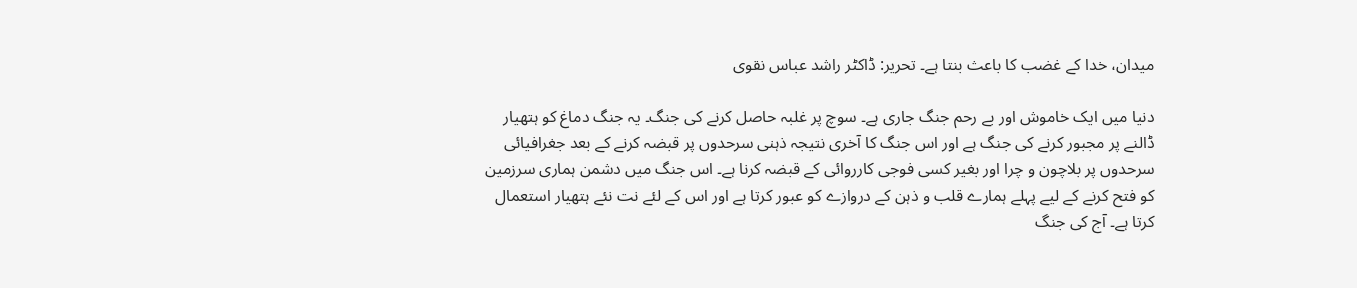میدان، خدا کے غضب کا باعث بنتا ہے۔ تحریر: ڈاکٹر راشد عباس نقوی

دنیا میں ایک خاموش اور بے رحم جنگ جاری ہے۔ سوچ پر غلبہ حاصل کرنے کی جنگ۔ یہ جنگ دماغ کو ہتھیار ڈالنے پر مجبور کرنے کی جنگ ہے اور اس جنگ کا آخری نتیجہ ذہنی سرحدوں پر قبضہ کرنے کے بعد جغرافیائی سرحدوں پر بلاچون و چرا اور بغیر کسی فوجی کارروائی کے قبضہ کرنا ہے۔ اس جنگ میں دشمن ہماری سرزمین کو فتح کرنے کے لیے پہلے ہمارے قلب و ذہن کے دروازے کو عبور کرتا ہے اور اس کے لئے نت نئے ہتھیار استعمال کرتا ہے۔ آج کی جنگ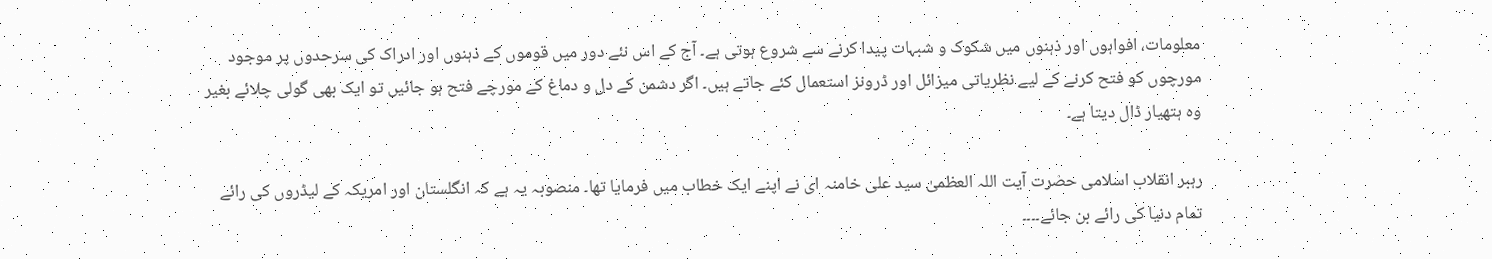معلومات، افواہوں اور ذہنوں میں شکوک و شبہات پیدا کرنے سے شروع ہوتی ہے۔ آج کے اس نئے دور میں قوموں کے ذہنوں اور ادراک کی سرحدوں پر موجود مورچوں کو فتح کرنے کے لیے نظریاتی میزائل اور ڈرونز استعمال کئے جاتے ہیں۔ اگر دشمن کے دل و دماغ کے مورچے فتح ہو جائیں تو ایک بھی گولی چلائے بغیر وہ ہتھیار ڈال دیتا ہے۔

رہبر انقلاب اسلامی حضرت آیت اللہ العظمیٰ سید علی خامنہ ای نے اپنے ایک خطاب میں فرمایا تھا۔ منصوبہ یہ ہے کہ انگلستان اور امریکہ کے لیڈروں کی رائے تمام دنیا کی رائے بن جائے۔۔۔۔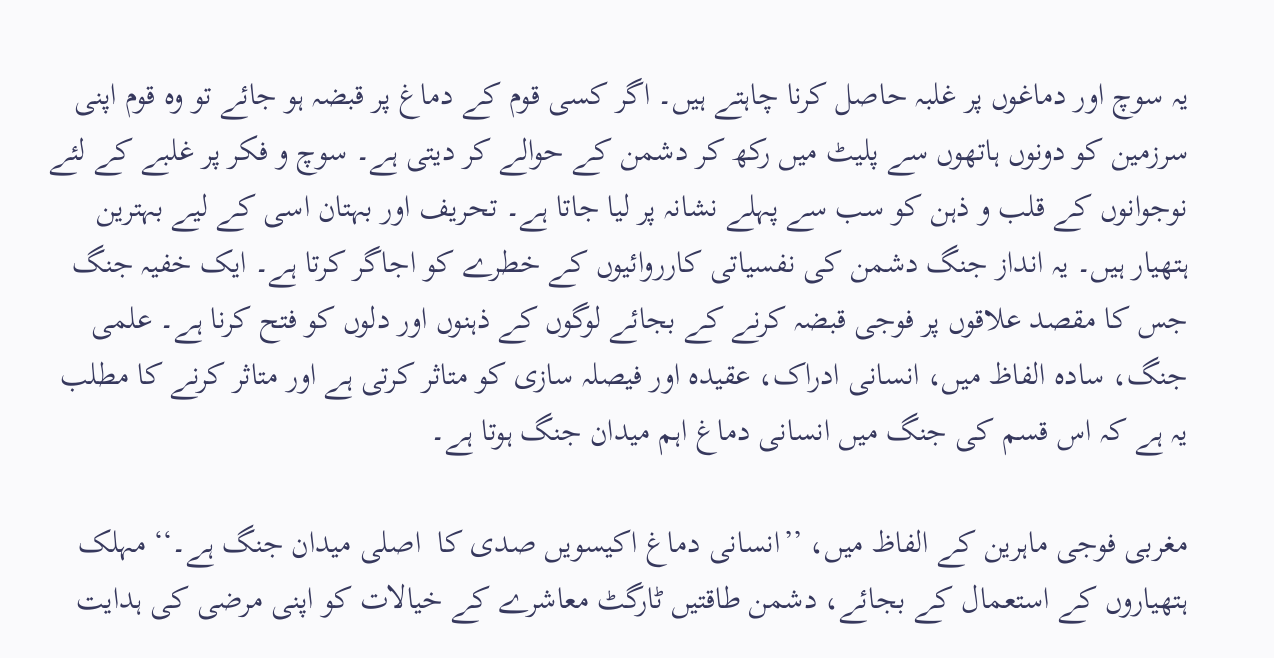یہ سوچ اور دماغوں پر غلبہ حاصل کرنا چاہتے ہیں۔ اگر کسی قوم کے دماغ پر قبضہ ہو جائے تو وہ قوم اپنی سرزمین کو دونوں ہاتھوں سے پلیٹ میں رکھ کر دشمن کے حوالے کر دیتی ہے۔ سوچ و فکر پر غلبے کے لئے نوجوانوں کے قلب و ذہن کو سب سے پہلے نشانہ پر لیا جاتا ہے۔ تحریف اور بہتان اسی کے لیے بہترین ہتھیار ہیں۔ یہ انداز جنگ دشمن کی نفسیاتی کارروائیوں کے خطرے کو اجاگر کرتا ہے۔ ایک خفیہ جنگ جس کا مقصد علاقوں پر فوجی قبضہ کرنے کے بجائے لوگوں کے ذہنوں اور دلوں کو فتح کرنا ہے۔ علمی جنگ، سادہ الفاظ میں، انسانی ادراک، عقیدہ اور فیصلہ سازی کو متاثر کرتی ہے اور متاثر کرنے کا مطلب یہ ہے کہ اس قسم کی جنگ میں انسانی دماغ اہم میدان جنگ ہوتا ہے۔

مغربی فوجی ماہرین کے الفاظ میں، ’’انسانی دماغ اکیسویں صدی کا  اصلی میدان جنگ ہے۔‘‘ مہلک ہتھیاروں کے استعمال کے بجائے، دشمن طاقتیں ٹارگٹ معاشرے کے خیالات کو اپنی مرضی کی ہدایت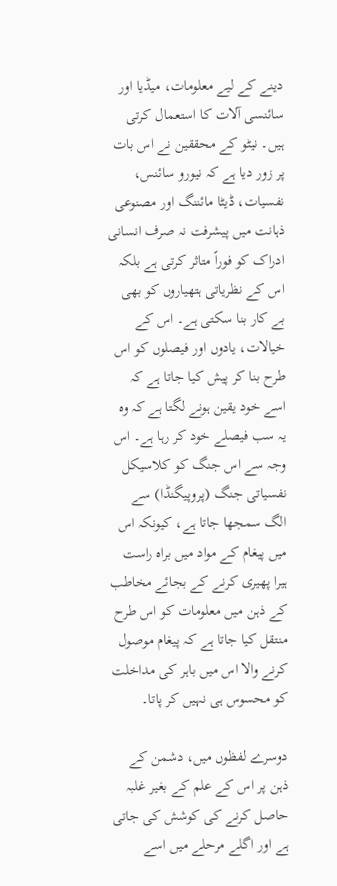دینے کے لیے معلومات، میڈیا اور سائنسی آلات کا استعمال کرتی ہیں۔ نیٹو کے محققین نے اس بات پر زور دیا ہے کہ نیورو سائنس، نفسیات، ڈیٹا مائننگ اور مصنوعی ذہانت میں پیشرفت نہ صرف انسانی ادراک کو فوراً متاثر کرتی ہے بلکہ اس کے نظریاتی ہتھیاروں کو بھی بے کار بنا سکتی ہے۔ اس کے خیالات، یادوں اور فیصلوں کو اس طرح بنا کر پیش کیا جاتا ہے کہ اسے خود یقین ہونے لگتا ہے کہ وہ یہ سب فیصلے خود کر رہا ہے۔ اس وجہ سے اس جنگ کو کلاسیکل نفسیاتی جنگ (پروپیگنڈا) سے الگ سمجھا جاتا ہے، کیونکہ اس میں پیغام کے مواد میں براہ راست ہیرا پھیری کرنے کے بجائے مخاطب کے ذہن میں معلومات کو اس طرح منتقل کیا جاتا ہے کہ پیغام موصول کرنے والا اس میں باہر کی مداخلت کو محسوس ہی نہیں کر پاتا۔

دوسرے لفظوں میں، دشمن کے ذہن پر اس کے علم کے بغیر غلبہ حاصل کرنے کی کوشش کی جاتی ہے اور اگلے مرحلے میں اسے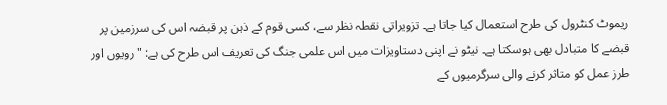ریموٹ کنٹرول کی طرح استعمال کیا جاتا ہے۔ تزویراتی نقطہ نظر سے، کسی قوم کے ذہن پر قبضہ اس کی سرزمین پر قبضے کا متبادل بھی ہوسکتا ہے۔ نیٹو نے اپنی دستاویزات میں اس علمی جنگ کی تعریف اس طرح کی ہے: "رویوں اور طرز عمل کو متاثر کرنے والی سرگرمیوں کے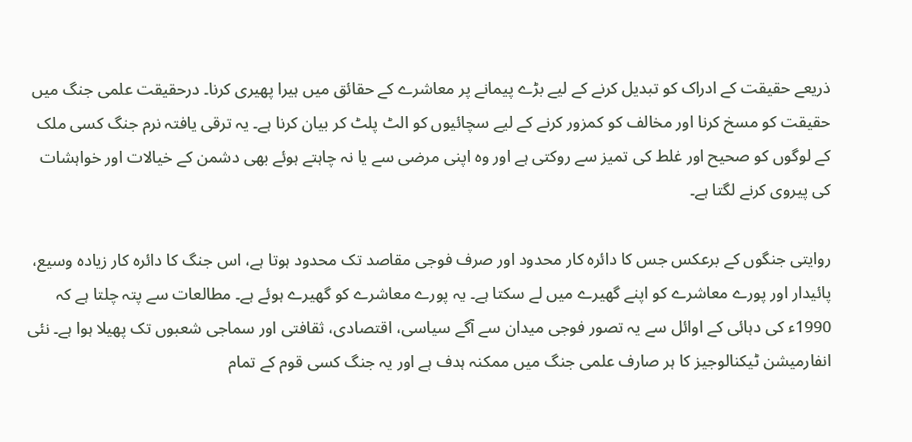ذریعے حقیقت کے ادراک کو تبدیل کرنے کے لیے بڑے پیمانے پر معاشرے کے حقائق میں ہیرا پھیری کرنا۔ درحقیقت علمی جنگ میں حقیقت کو مسخ کرنا اور مخالف کو کمزور کرنے کے لیے سچائیوں کو الٹ پلٹ کر بیان کرنا ہے۔ یہ ترقی یافتہ نرم جنگ کسی ملک کے لوگوں کو صحیح اور غلط کی تمیز سے روکتی ہے اور وہ اپنی مرضی سے یا نہ چاہتے ہوئے بھی دشمن کے خیالات اور خواہشات کی پیروی کرنے لگتا ہے۔

روایتی جنگوں کے برعکس جس کا دائرہ کار محدود اور صرف فوجی مقاصد تک محدود ہوتا ہے، اس جنگ کا دائرہ کار زیادہ وسیع، پائیدار اور پورے معاشرے کو اپنے گھیرے میں لے سکتا ہے۔ یہ پورے معاشرے کو گھیرے ہوئے ہے۔ مطالعات سے پتہ چلتا ہے کہ 1990ء کی دہائی کے اوائل سے یہ تصور فوجی میدان سے آگے سیاسی، اقتصادی، ثقافتی اور سماجی شعبوں تک پھیلا ہوا ہے۔ نئی انفارمیشن ٹیکنالوجیز کا ہر صارف علمی جنگ میں ممکنہ ہدف ہے اور یہ جنگ کسی قوم کے تمام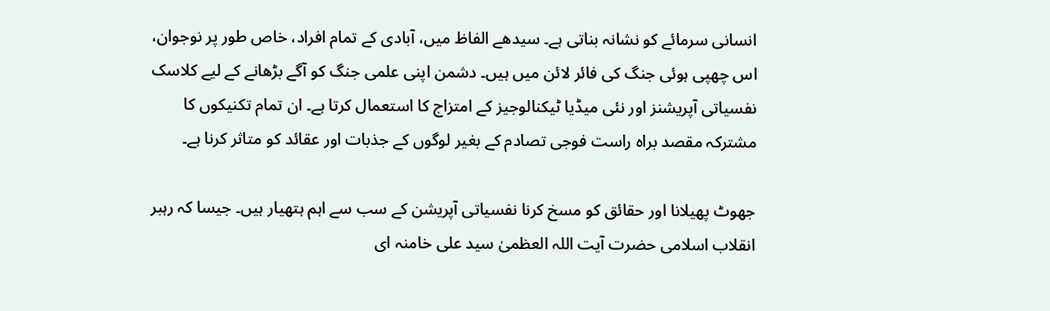انسانی سرمائے کو نشانہ بناتی ہے۔ سیدھے الفاظ میں، آبادی کے تمام افراد، خاص طور پر نوجوان، اس چھپی ہوئی جنگ کی فائر لائن میں ہیں۔ دشمن اپنی علمی جنگ کو آگے بڑھانے کے لیے کلاسک نفسیاتی آپریشنز اور نئی میڈیا ٹیکنالوجیز کے امتزاج کا استعمال کرتا ہے۔ ان تمام تکنیکوں کا مشترکہ مقصد براہ راست فوجی تصادم کے بغیر لوگوں کے جذبات اور عقائد کو متاثر کرنا ہے۔

جھوٹ پھیلانا اور حقائق کو مسخ کرنا نفسیاتی آپریشن کے سب سے اہم ہتھیار ہیں۔ جیسا کہ رہبر انقلاب اسلامی حضرت آیت اللہ العظمیٰ سید علی خامنہ ای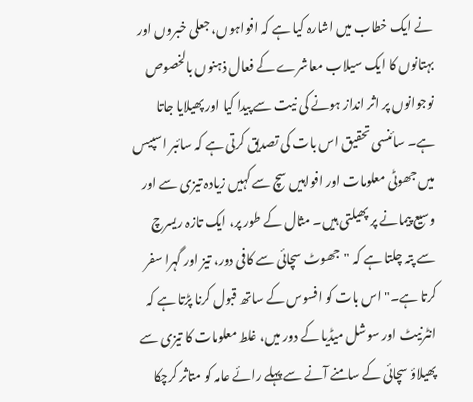نے ایک خطاب میں اشارہ کیا ہے کہ افواہوں، جعلی خبروں اور بہتانوں کا ایک سیلاب معاشرے کے فعال ذہنوں بالخصوص نوجوانوں پر اثر انداز ہونے کی نیت سے پیدا کیا اور پھیلایا جاتا ہے۔ سائنسی تحقیق اس بات کی تصدیق کرتی ہے کہ سائبر اسپیس میں جھوٹی معلومات اور افواہیں سچ سے کہیں زیادہ تیزی سے اور وسیع پیمانے پر پھیلتی ہیں۔ مثال کے طور پر، ایک تازہ ریسرچ سے پتہ چلتا ہے کہ "جھوٹ سچائی سے کافی دور، تیز اور گہرا سفر کرتا ہے۔" اس بات کو افسوس کے ساتھ قبول کرنا پڑتا ہے کہ انٹرنیٹ اور سوشل میڈیا کے دور میں، غلط معلومات کا تیزی سے پھیلاؤ سچائی کے سامنے آنے سے پہلے رائے عامہ کو متاثر کرچکا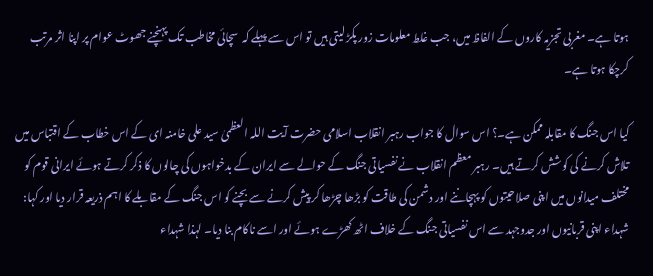ہوتا ہے۔ مغربی تجزیہ کاروں کے الفاظ میں، جب غلط معلومات زور پکڑ لیتی ہیں تو اس سے پہلے کہ  سچائی مخاطب تک پہنچنے جھوٹ عوام پر اپنا اثر مرتب کرچکا ہوتا ہے۔

کیا اس جنگ کا مقابلہ ممکن ہے۔؟ اس سوال کا جواب رہبر انقلاب اسلامی حضرت آیت اللہ العظمیٰ سید علی خامنہ ای کے اس خطاب کے اقتباس میں تلاش کرنے کی کوشش کرتے ہیں۔ رہبر معظم انقلاب نے نفسیاتی جنگ کے حوالے سے ایران کے بدخواہوں کی چالوں کا ذکر کرتے ہوئے ایرانی قوم کو مختلف میدانوں میں اپنی صلاحیتوں کو پہچاننے اور دشمن کی طاقت کو بڑھا چڑھا کر پیش کرنے سے بچنے کو اس جنگ کے مقابلے کا اہم ذریعہ قرار دیا اور کہا: شہداء اپنی قربانیوں اور جدوجہد سے اس نفسیاتی جنگ کے خلاف اٹھ کھڑے ہوئے اور اسے ناکام بنا دیا۔ لہذا شہداء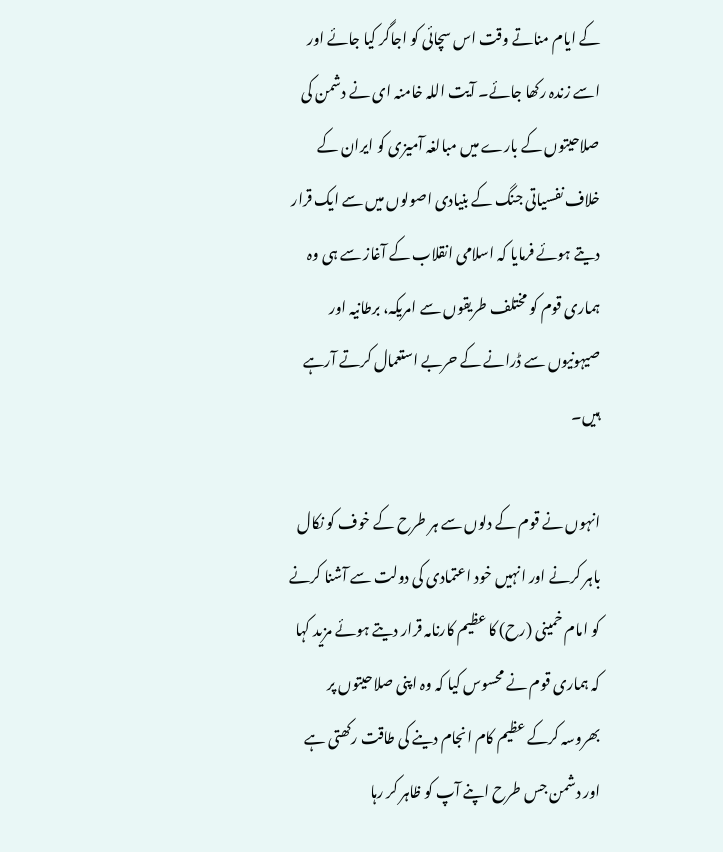کے ایام مناتے وقت اس سچائی کو اجاگر کیا جائے اور اسے زندہ رکھا جائے۔ آیت اللہ خامنہ ای نے دشمن کی صلاحیتوں کے بارے میں مبالغہ آمیزی کو ایران کے خلاف نفسیاتی جنگ کے بنیادی اصولوں میں سے ایک قرار دیتے ہوئے فرمایا کہ اسلامی انقلاب کے آغاز سے ہی وہ ہماری قوم کو مختلف طریقوں سے امریکہ، برطانیہ اور صیہونیوں سے ڈرانے کے حربے استعمال کرتے آرہے ہیں۔

انہوں نے قوم کے دلوں سے ہر طرح کے خوف کو نکال باہر کرنے اور انہیں خود اعتمادی کی دولت سے آشنا کرنے کو امام خمینی (رح) کا عظیم کارنامہ قرار دیتے ہوئے مزید کہا کہ ہماری قوم نے محسوس کیا کہ وہ اپنی صلاحیتوں پر بھروسہ کرکے عظیم کام انجام دینے کی طاقت رکھتی ہے اور دشمن جس طرح اپنے آپ کو ظاہر کر رہا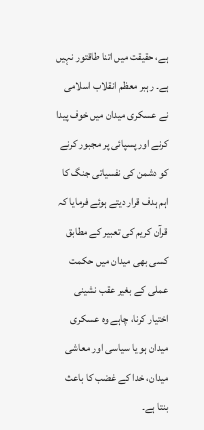ہے، حقیقت میں اتنا طاقتور نہیں ہے۔ رہبر معظم انقلاب اسلامی نے عسکری میدان میں خوف پیدا کرنے اور پسپائی پر مجبور کرنے کو دشمن کی نفسیاتی جنگ کا اہم ہدف قرار دیتے ہوئے فرمایا کہ قرآن کریم کی تعبیر کے مطابق کسی بھی میدان میں حکمت عملی کے بغیر عقب نشینی اختیار کرنا، چاہے وہ عسکری میدان ہو یا سیاسی اور معاشی میدان، خدا کے غضب کا باعث بنتا ہے۔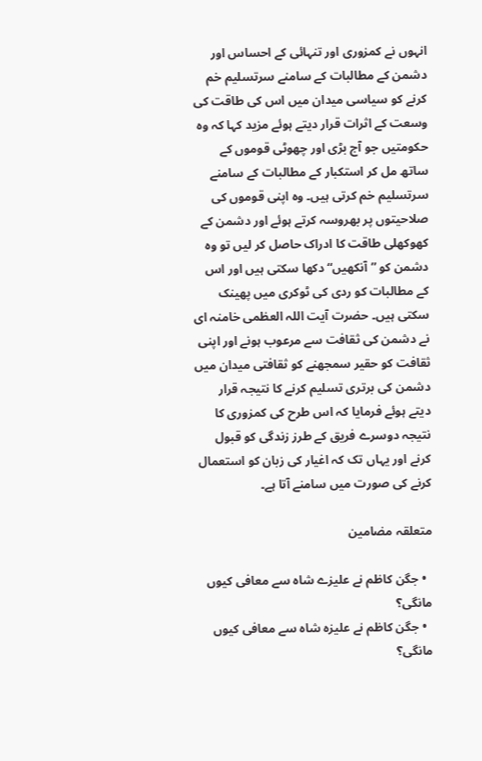انہوں نے کمزوری اور تنہائی کے احساس اور دشمن کے مطالبات کے سامنے سرتسلیم خم کرنے کو سیاسی میدان میں اس کی طاقت کی وسعت کے اثرات قرار دیتے ہوئے مزید کہا کہ وہ حکومتیں جو آج بڑی اور چھوٹی قوموں کے ساتھ مل کر استکبار کے مطالبات کے سامنے سرتسلیم خم کرتی ہیں۔ وہ اپنی قوموں کی صلاحیتوں پر بھروسہ کرتے ہوئے اور دشمن کے کھوکھلی طاقت کا ادراک حاصل کر لیں تو وہ دشمن کو ”آنکھیں“ دکھا سکتی ہیں اور اس کے مطالبات کو ردی کی ٹوکری میں پھینک سکتی ہیں۔ حضرت آیت اللہ العظمی خامنہ ای نے دشمن کی ثقافت سے مرعوب ہونے اور اپنی ثقافت کو حقیر سمجھنے کو ثقافتی میدان میں دشمن کی برتری تسلیم کرنے کا نتیجہ قرار دیتے ہوئے فرمایا کہ اس طرح کی کمزوری کا نتیجہ دوسرے فریق کے طرز زندگی کو قبول کرنے اور یہاں تک کہ اغیار کی زبان کو استعمال کرنے کی صورت میں سامنے آتا ہے۔

متعلقہ مضامین

  • جگن کاظم نے علیزے شاہ سے معافی کیوں مانگی؟
  • جگن کاظم نے علیزہ شاہ سے معافی کیوں مانگی؟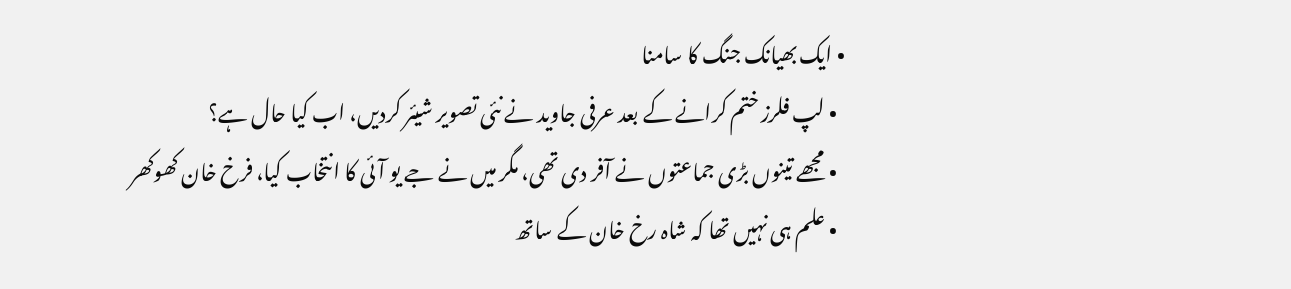• ایک بھیانک جنگ کا سامنا
  • لپ فلرز ختم کرانے کے بعد عرفی جاوید نے نئی تصویر شیئر کردیں، اب کیا حال ہے؟
  • مجھے تینوں بڑی جماعتوں نے آفر دی تھی، مگر میں نے جے یو آئی کا انتخاب کیا، فرخ خان کھوکھر
  • علم ہی نہیں تھا کہ شاہ رخ خان کے ساتھ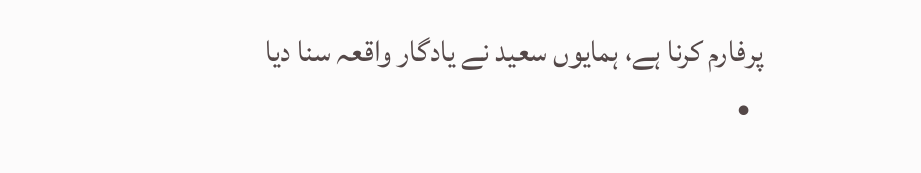پرفارم کرنا ہے، ہمایوں سعید نے یادگار واقعہ سنا دیا
  •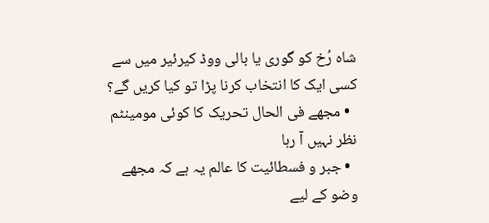شاہ رُخ کو گوری یا بالی ووڈ کیرئیر میں سے کسی ایک کا انتخاب کرنا پڑا تو کیا کریں گے؟
  • مجھے فی الحال تحریک کا کوئی مومینٹم نظر نہیں آ رہا
  • جبر و فسطائیت کا عالم یہ ہے کہ مجھے وضو کے لیے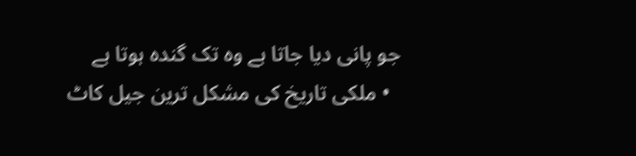جو پانی دیا جاتا ہے وہ تک گندہ ہوتا ہے
  • ملکی تاریخ کی مشکل ترین جیل کاٹ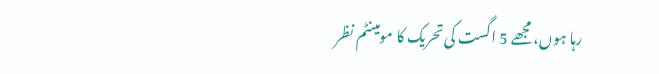رہا ہوں، مجھے 5 اگست کی تحریک کا مومینٹم نظر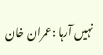نہیں آرہا :عمران خان